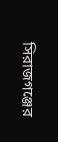সিরাজগঞ্জের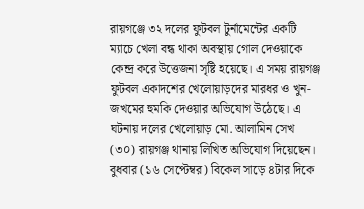রায়গঞ্জে ৩২ দলের ফুটবল টুর্নামেন্টের একটি ম্যাচে খেলা বন্ধ থাকা অবস্থায় গোল দেওয়াকে কেন্দ্র করে উত্তেজনা সৃষ্টি হয়েছে। এ সময় রায়গঞ্জ ফুটবল একাদশের খেলোয়াড়দের মারধর ও খুন-জখমের হুমকি দেওয়ার অভিযোগ উঠেছে। এ ঘটনায় দলের খেলোয়াড় মো. আলামিন সেখ (৩০) রায়গঞ্জ থানায় লিখিত অভিযোগ দিয়েছেন।
বুধবার (১৬ সেপ্টেম্বর) বিকেল সাড়ে ৪টার দিকে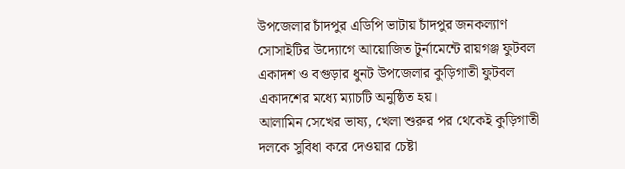উপজেলার চাঁদপুর এডিপি ভাটায় চাঁদপুর জনকল্যাণ সোসাইটির উদ্যোগে আয়োজিত টুর্নামেন্টে রায়গঞ্জ ফুটবল একাদশ ও বগুড়ার ধুনট উপজেলার কুড়িগাতী ফুটবল একাদশের মধ্যে ম্যাচটি অনুষ্ঠিত হয়।
আলামিন সেখের ভাষ্য, খেলা শুরুর পর থেকেই কুড়িগাতী দলকে সুবিধা করে দেওয়ার চেষ্টা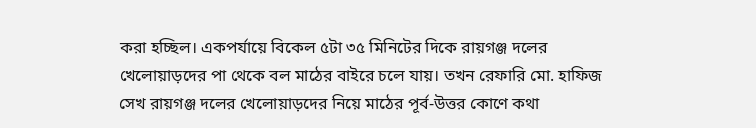করা হচ্ছিল। একপর্যায়ে বিকেল ৫টা ৩৫ মিনিটের দিকে রায়গঞ্জ দলের খেলোয়াড়দের পা থেকে বল মাঠের বাইরে চলে যায়। তখন রেফারি মো. হাফিজ সেখ রায়গঞ্জ দলের খেলোয়াড়দের নিয়ে মাঠের পূর্ব-উত্তর কোণে কথা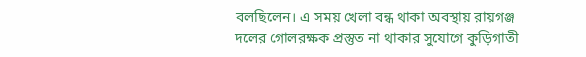বলছিলেন। এ সময় খেলা বন্ধ থাকা অবস্থায় রায়গঞ্জ দলের গোলরক্ষক প্রস্তুত না থাকার সুযোগে কুড়িগাতী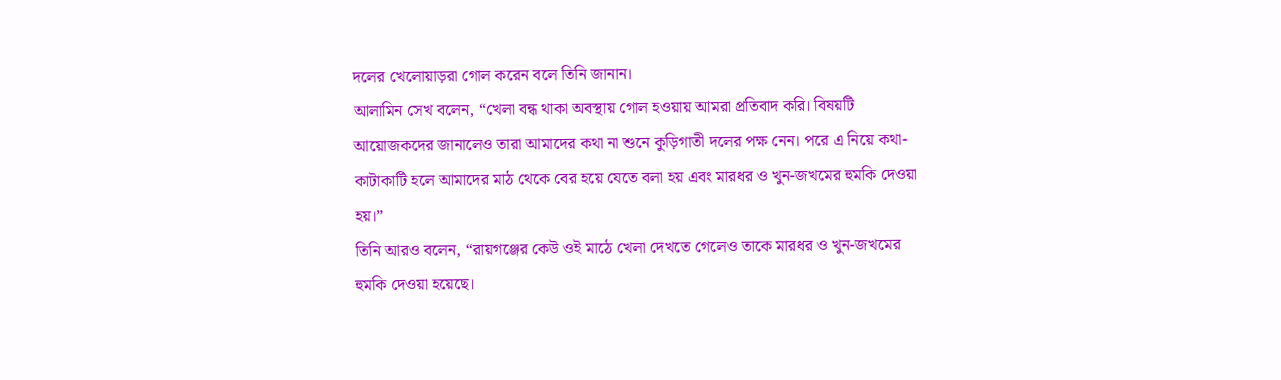দলের খেলোয়াড়রা গোল করেন বলে তিনি জানান।
আলামিন সেখ বলেন, “খেলা বন্ধ থাকা অবস্থায় গোল হওয়ায় আমরা প্রতিবাদ করি। বিষয়টি আয়োজকদের জানালেও তারা আমাদের কথা না শুনে কুড়িগাতী দলের পক্ষ নেন। পরে এ নিয়ে কথা-কাটাকাটি হলে আমাদের মাঠ থেকে বের হয়ে যেতে বলা হয় এবং মারধর ও খুন-জখমের হুমকি দেওয়া হয়।”
তিনি আরও বলেন, “রায়গঞ্জের কেউ ওই মাঠে খেলা দেখতে গেলেও তাকে মারধর ও খুন-জখমের হুমকি দেওয়া হয়েছে।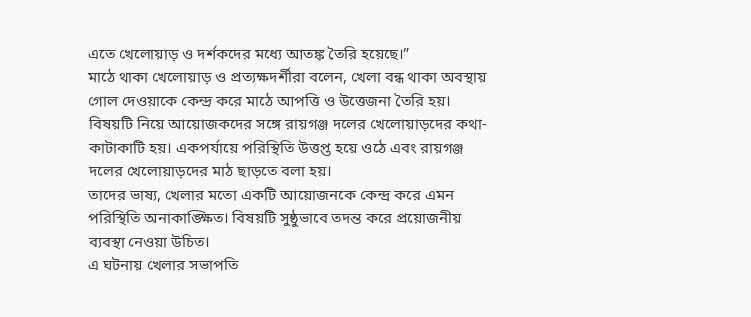এতে খেলোয়াড় ও দর্শকদের মধ্যে আতঙ্ক তৈরি হয়েছে।”
মাঠে থাকা খেলোয়াড় ও প্রত্যক্ষদর্শীরা বলেন, খেলা বন্ধ থাকা অবস্থায় গোল দেওয়াকে কেন্দ্র করে মাঠে আপত্তি ও উত্তেজনা তৈরি হয়। বিষয়টি নিয়ে আয়োজকদের সঙ্গে রায়গঞ্জ দলের খেলোয়াড়দের কথা-কাটাকাটি হয়। একপর্যায়ে পরিস্থিতি উত্তপ্ত হয়ে ওঠে এবং রায়গঞ্জ দলের খেলোয়াড়দের মাঠ ছাড়তে বলা হয়।
তাদের ভাষ্য, খেলার মতো একটি আয়োজনকে কেন্দ্র করে এমন পরিস্থিতি অনাকাঙ্ক্ষিত। বিষয়টি সুষ্ঠুভাবে তদন্ত করে প্রয়োজনীয় ব্যবস্থা নেওয়া উচিত।
এ ঘটনায় খেলার সভাপতি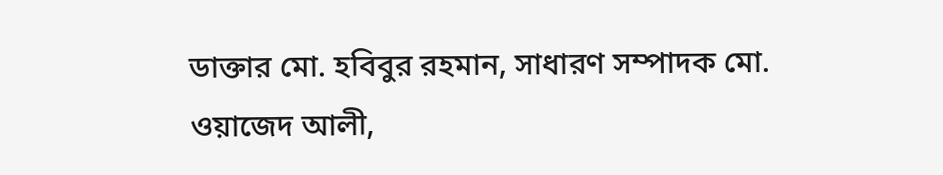ডাক্তার মো. হবিবুর রহমান, সাধারণ সম্পাদক মো. ওয়াজেদ আলী,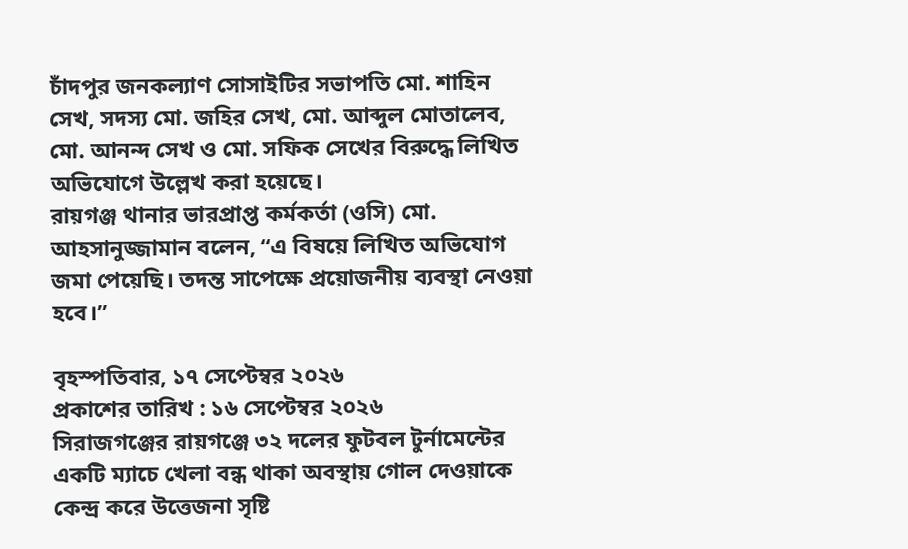চাঁদপুর জনকল্যাণ সোসাইটির সভাপতি মো. শাহিন সেখ, সদস্য মো. জহির সেখ, মো. আব্দুল মোতালেব, মো. আনন্দ সেখ ও মো. সফিক সেখের বিরুদ্ধে লিখিত অভিযোগে উল্লেখ করা হয়েছে।
রায়গঞ্জ থানার ভারপ্রাপ্ত কর্মকর্তা (ওসি) মো. আহসানুজ্জামান বলেন, “এ বিষয়ে লিখিত অভিযোগ জমা পেয়েছি। তদন্ত সাপেক্ষে প্রয়োজনীয় ব্যবস্থা নেওয়া হবে।”

বৃহস্পতিবার, ১৭ সেপ্টেম্বর ২০২৬
প্রকাশের তারিখ : ১৬ সেপ্টেম্বর ২০২৬
সিরাজগঞ্জের রায়গঞ্জে ৩২ দলের ফুটবল টুর্নামেন্টের একটি ম্যাচে খেলা বন্ধ থাকা অবস্থায় গোল দেওয়াকে কেন্দ্র করে উত্তেজনা সৃষ্টি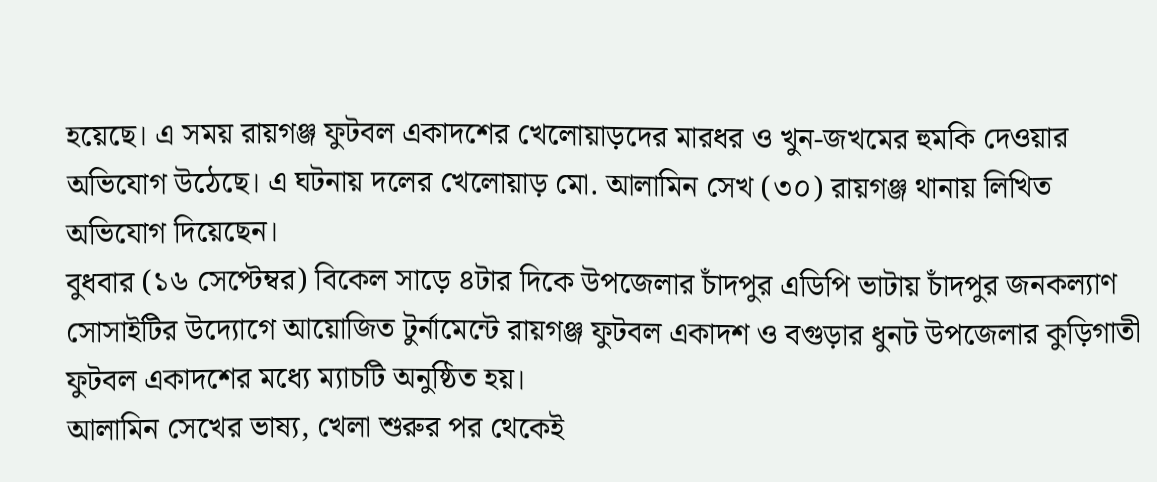হয়েছে। এ সময় রায়গঞ্জ ফুটবল একাদশের খেলোয়াড়দের মারধর ও খুন-জখমের হুমকি দেওয়ার অভিযোগ উঠেছে। এ ঘটনায় দলের খেলোয়াড় মো. আলামিন সেখ (৩০) রায়গঞ্জ থানায় লিখিত অভিযোগ দিয়েছেন।
বুধবার (১৬ সেপ্টেম্বর) বিকেল সাড়ে ৪টার দিকে উপজেলার চাঁদপুর এডিপি ভাটায় চাঁদপুর জনকল্যাণ সোসাইটির উদ্যোগে আয়োজিত টুর্নামেন্টে রায়গঞ্জ ফুটবল একাদশ ও বগুড়ার ধুনট উপজেলার কুড়িগাতী ফুটবল একাদশের মধ্যে ম্যাচটি অনুষ্ঠিত হয়।
আলামিন সেখের ভাষ্য, খেলা শুরুর পর থেকেই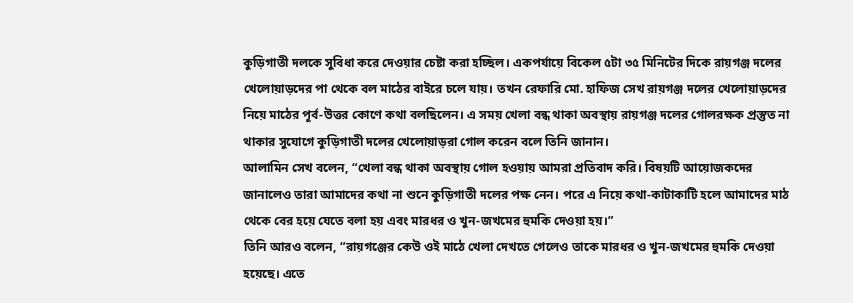কুড়িগাতী দলকে সুবিধা করে দেওয়ার চেষ্টা করা হচ্ছিল। একপর্যায়ে বিকেল ৫টা ৩৫ মিনিটের দিকে রায়গঞ্জ দলের খেলোয়াড়দের পা থেকে বল মাঠের বাইরে চলে যায়। তখন রেফারি মো. হাফিজ সেখ রায়গঞ্জ দলের খেলোয়াড়দের নিয়ে মাঠের পূর্ব-উত্তর কোণে কথা বলছিলেন। এ সময় খেলা বন্ধ থাকা অবস্থায় রায়গঞ্জ দলের গোলরক্ষক প্রস্তুত না থাকার সুযোগে কুড়িগাতী দলের খেলোয়াড়রা গোল করেন বলে তিনি জানান।
আলামিন সেখ বলেন, “খেলা বন্ধ থাকা অবস্থায় গোল হওয়ায় আমরা প্রতিবাদ করি। বিষয়টি আয়োজকদের জানালেও তারা আমাদের কথা না শুনে কুড়িগাতী দলের পক্ষ নেন। পরে এ নিয়ে কথা-কাটাকাটি হলে আমাদের মাঠ থেকে বের হয়ে যেতে বলা হয় এবং মারধর ও খুন-জখমের হুমকি দেওয়া হয়।”
তিনি আরও বলেন, “রায়গঞ্জের কেউ ওই মাঠে খেলা দেখতে গেলেও তাকে মারধর ও খুন-জখমের হুমকি দেওয়া হয়েছে। এতে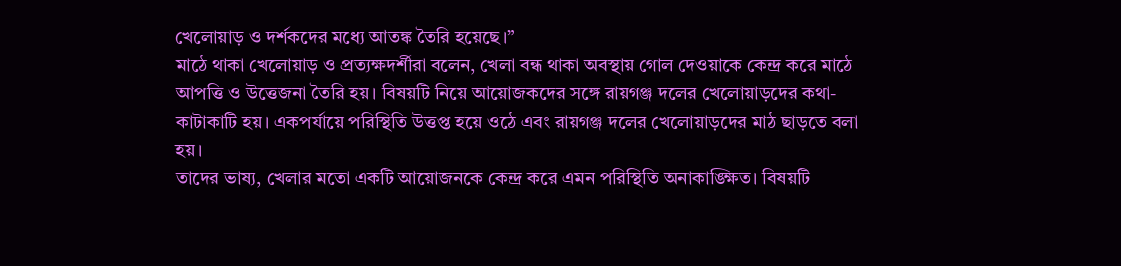খেলোয়াড় ও দর্শকদের মধ্যে আতঙ্ক তৈরি হয়েছে।”
মাঠে থাকা খেলোয়াড় ও প্রত্যক্ষদর্শীরা বলেন, খেলা বন্ধ থাকা অবস্থায় গোল দেওয়াকে কেন্দ্র করে মাঠে আপত্তি ও উত্তেজনা তৈরি হয়। বিষয়টি নিয়ে আয়োজকদের সঙ্গে রায়গঞ্জ দলের খেলোয়াড়দের কথা-কাটাকাটি হয়। একপর্যায়ে পরিস্থিতি উত্তপ্ত হয়ে ওঠে এবং রায়গঞ্জ দলের খেলোয়াড়দের মাঠ ছাড়তে বলা হয়।
তাদের ভাষ্য, খেলার মতো একটি আয়োজনকে কেন্দ্র করে এমন পরিস্থিতি অনাকাঙ্ক্ষিত। বিষয়টি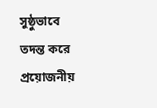সুষ্ঠুভাবে তদন্ত করে প্রয়োজনীয়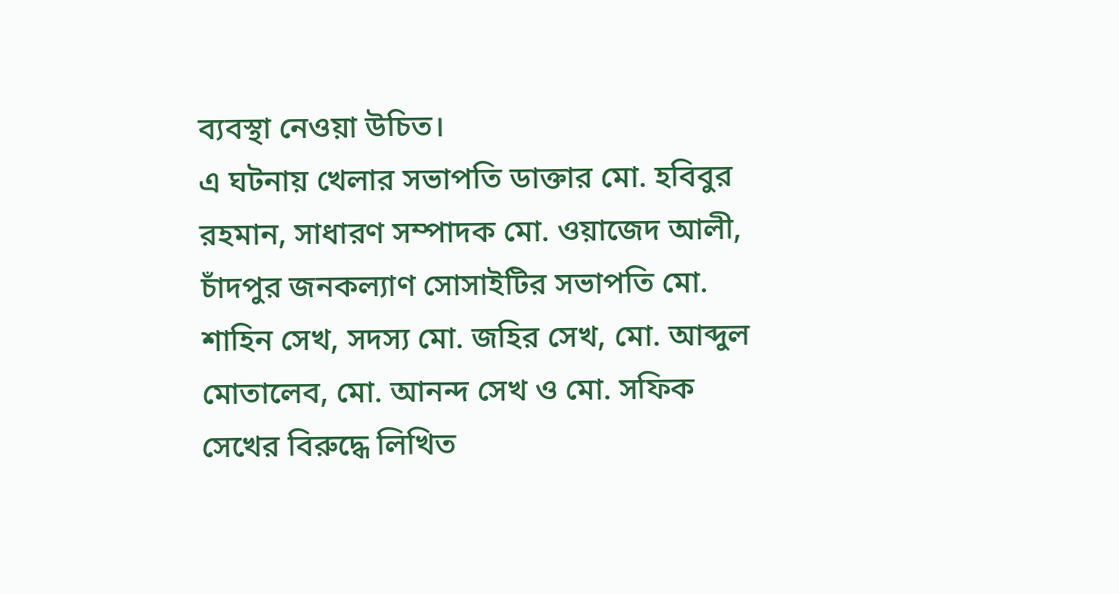ব্যবস্থা নেওয়া উচিত।
এ ঘটনায় খেলার সভাপতি ডাক্তার মো. হবিবুর রহমান, সাধারণ সম্পাদক মো. ওয়াজেদ আলী, চাঁদপুর জনকল্যাণ সোসাইটির সভাপতি মো. শাহিন সেখ, সদস্য মো. জহির সেখ, মো. আব্দুল মোতালেব, মো. আনন্দ সেখ ও মো. সফিক সেখের বিরুদ্ধে লিখিত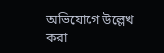অভিযোগে উল্লেখ করা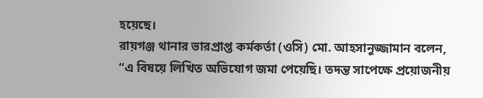হয়েছে।
রায়গঞ্জ থানার ভারপ্রাপ্ত কর্মকর্তা (ওসি) মো. আহসানুজ্জামান বলেন, “এ বিষয়ে লিখিত অভিযোগ জমা পেয়েছি। তদন্ত সাপেক্ষে প্রয়োজনীয়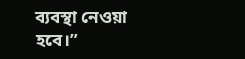ব্যবস্থা নেওয়া হবে।”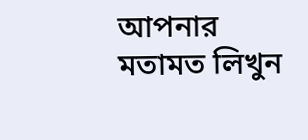আপনার মতামত লিখুন